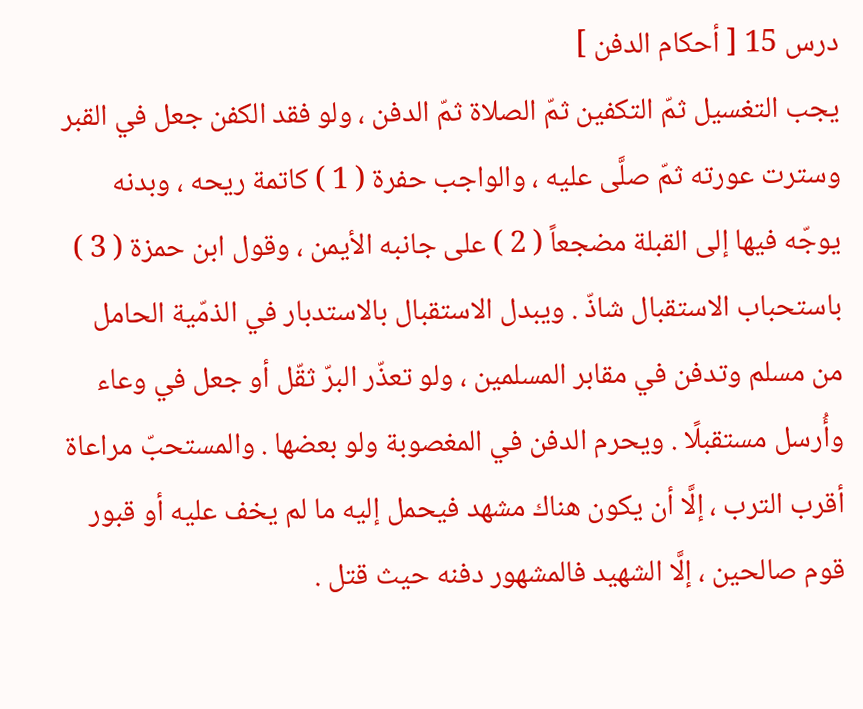درس 15 [ أحكام الدفن ]
يجب التغسيل ثمّ التكفين ثمّ الصلاة ثمّ الدفن ، ولو فقد الكفن جعل في القبر وسترت عورته ثمّ صلَّى عليه ، والواجب حفرة ( 1 ) كاتمة ريحه ، وبدنه يوجّه فيها إلى القبلة مضجعاً ( 2 ) على جانبه الأيمن ، وقول ابن حمزة ( 3 ) باستحباب الاستقبال شاذّ . ويبدل الاستقبال بالاستدبار في الذمّية الحامل من مسلم وتدفن في مقابر المسلمين ، ولو تعذّر البرّ ثقّل أو جعل في وعاء وأُرسل مستقبلًا . ويحرم الدفن في المغصوبة ولو بعضها . والمستحبّ مراعاة أقرب الترب ، إلَّا أن يكون هناك مشهد فيحمل إليه ما لم يخف عليه أو قبور قوم صالحين ، إلَّا الشهيد فالمشهور دفنه حيث قتل .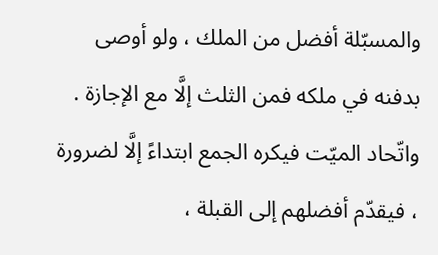والمسبّلة أفضل من الملك ، ولو أوصى بدفنه في ملكه فمن الثلث إلَّا مع الإجازة . واتّحاد الميّت فيكره الجمع ابتداءً إلَّا لضرورة ، فيقدّم أفضلهم إلى القبلة ،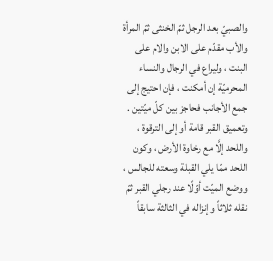والصبيّ بعد الرجل ثمّ الخنثى ثمّ المرأة والأب مقدّم على الابن والام على البنت ، وليراع في الرجال والنساء المحرميّة إن أمكنت ، فإن احتيج إلى جمع الأجانب فحاجز بين كلّ ميّتين . وتعميق القبر قامة أو إلى الترقوة ، واللحد إلَّا مع رخاوة الأرض ، وكون اللحد ممّا يلي القبلة وسعته للجالس ، ووضع الميّت أوّلًا عند رجلي القبر ثمّ نقله ثلاثاً وإنزاله في الثالثة سابقاً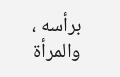برأسه ، والمرأة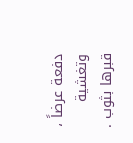دفعة عرضاً ، وتغشية قبرها بثوب .